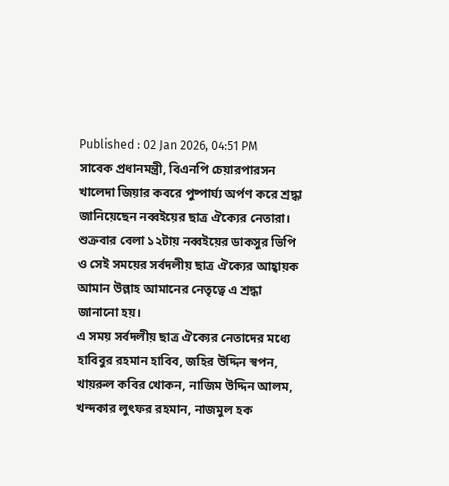Published : 02 Jan 2026, 04:51 PM
সাবেক প্রধানমন্ত্রী, বিএনপি চেয়ারপারসন খালেদা জিয়ার কবরে পুষ্পার্ঘ্য অর্পণ করে শ্রদ্ধা জানিয়েছেন নব্বইয়ের ছাত্র ঐক্যের নেতারা।
শুক্রবার বেলা ১২টায় নব্বইয়ের ডাকসুর ভিপি ও সেই সময়ের সর্বদলীয় ছাত্র ঐক্যের আহ্বায়ক আমান উল্লাহ আমানের নেতৃত্বে এ শ্রদ্ধা জানানো হয়।
এ সময় সর্বদলীয় ছাত্র ঐক্যের নেতাদের মধ্যে হাবিবুর রহমান হাবিব, জহির উদ্দিন স্বপন, খায়রুল কবির খোকন, নাজিম উদ্দিন আলম, খন্দকার লুৎফর রহমান, নাজমুল হক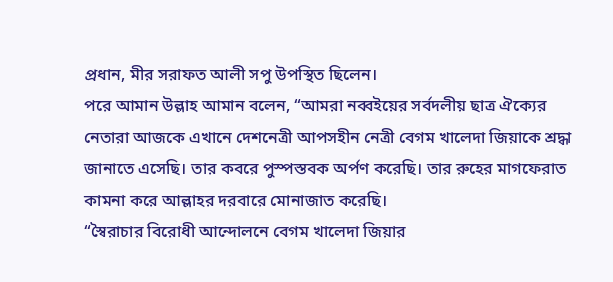প্রধান, মীর সরাফত আলী সপু উপস্থিত ছিলেন।
পরে আমান উল্লাহ আমান বলেন, “আমরা নব্বইয়ের সর্বদলীয় ছাত্র ঐক্যের নেতারা আজকে এখানে দেশনেত্রী আপসহীন নেত্রী বেগম খালেদা জিয়াকে শ্রদ্ধা জানাতে এসেছি। তার কবরে পুস্পস্তবক অর্পণ করেছি। তার রুহের মাগফেরাত কামনা করে আল্লাহর দরবারে মোনাজাত করেছি।
“স্বৈরাচার বিরোধী আন্দোলনে বেগম খালেদা জিয়ার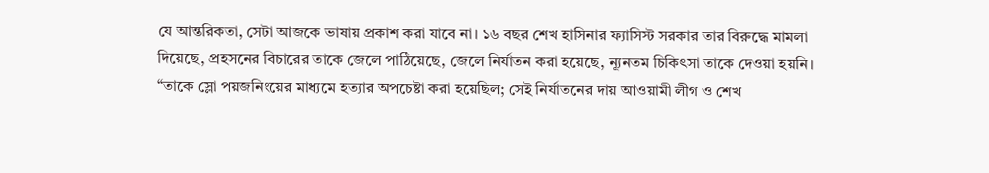যে আন্তরিকতা, সেটা আজকে ভাষায় প্রকাশ করা যাবে না। ১৬ বছর শেখ হাসিনার ফ্যাসিস্ট সরকার তার বিরুদ্ধে মামলা দিয়েছে, প্রহসনের বিচারের তাকে জেলে পাঠিয়েছে, জেলে নির্যাতন করা হয়েছে, ন্যূনতম চিকিৎসা তাকে দেওয়া হয়নি।
“তাকে স্লো পয়জনিংয়ের মাধ্যমে হত্যার অপচেষ্টা করা হয়েছিল; সেই নির্যাতনের দায় আওয়ামী লীগ ও শেখ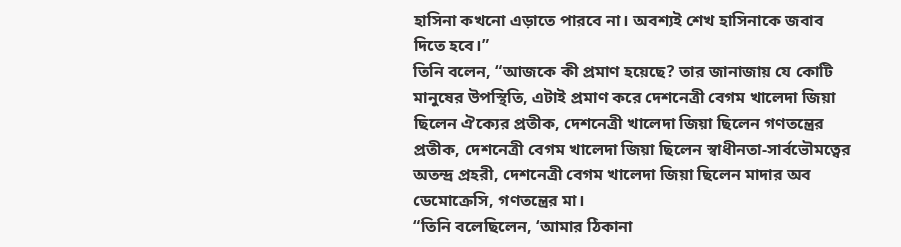হাসিনা কখনো এড়াতে পারবে না। অবশ্যই শেখ হাসিনাকে জবাব দিতে হবে।”
তিনি বলেন, “আজকে কী প্রমাণ হয়েছে? তার জানাজায় যে কোটি মানুষের উপস্থিতি, এটাই প্রমাণ করে দেশনেত্রী বেগম খালেদা জিয়া ছিলেন ঐক্যের প্রতীক, দেশনেত্রী খালেদা জিয়া ছিলেন গণতন্ত্রের প্রতীক, দেশনেত্রী বেগম খালেদা জিয়া ছিলেন স্বাধীনতা-সার্বভৌমত্বের অতন্দ্র প্রহরী, দেশনেত্রী বেগম খালেদা জিয়া ছিলেন মাদার অব ডেমোক্রেসি, গণতন্ত্রের মা।
“তিনি বলেছিলেন, ‘আমার ঠিকানা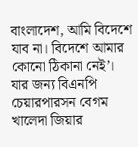বাংলাদেশ, আমি বিদেশে যাব না। বিদেশে আমার কোনো ঠিকানা নেই’। যার জন্য বিএনপি চেয়ারপারসন বেগম খালেদা জিয়ার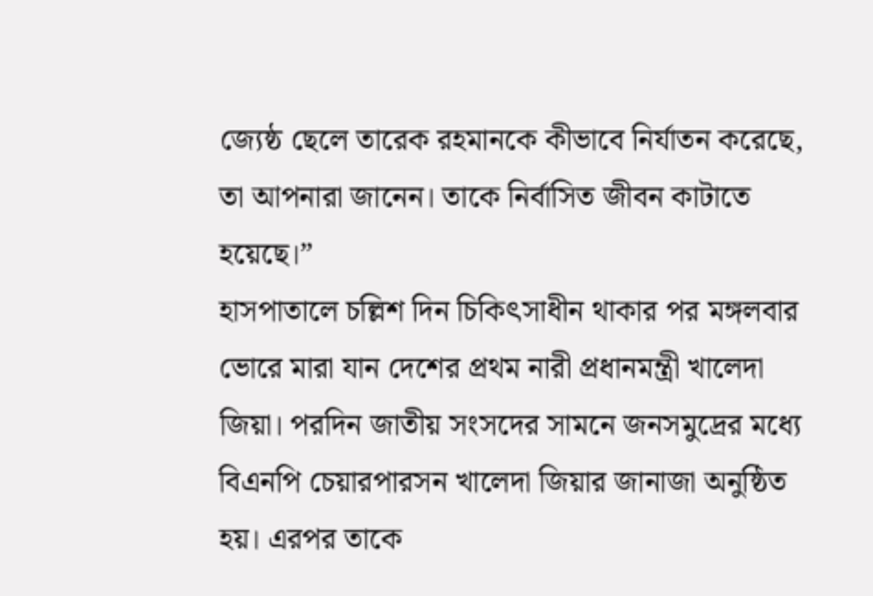জ্যেষ্ঠ ছেলে তারেক রহমানকে কীভাবে নির্যাতন করেছে, তা আপনারা জানেন। তাকে নির্বাসিত জীবন কাটাতে হয়েছে।”
হাসপাতালে চল্লিশ দিন চিকিৎসাধীন থাকার পর মঙ্গলবার ভোরে মারা যান দেশের প্রথম নারী প্রধানমন্ত্রী খালেদা জিয়া। পরদিন জাতীয় সংসদের সামনে জনসমুদ্রের মধ্যে বিএনপি চেয়ারপারসন খালেদা জিয়ার জানাজা অনুষ্ঠিত হয়। এরপর তাকে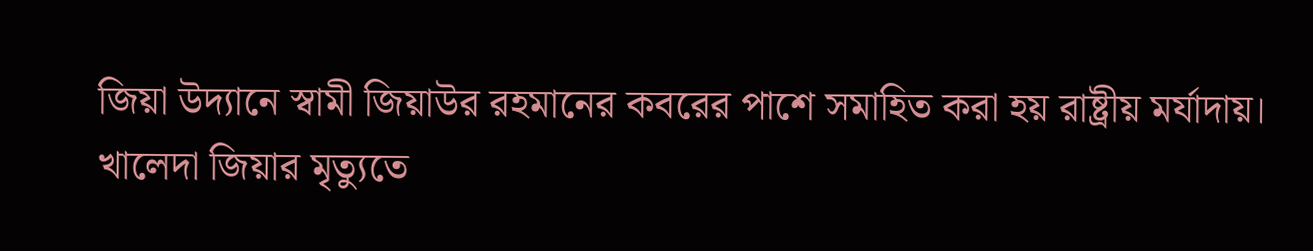জিয়া উদ্যানে স্বামী জিয়াউর রহমানের কবরের পাশে সমাহিত করা হয় রাষ্ট্রীয় মর্যাদায়।
খালেদা জিয়ার মৃত্যুতে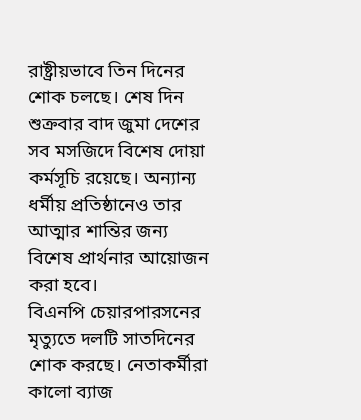রাষ্ট্রীয়ভাবে তিন দিনের শোক চলছে। শেষ দিন শুক্রবার বাদ জুমা দেশের সব মসজিদে বিশেষ দোয়া কর্মসূচি রয়েছে। অন্যান্য ধর্মীয় প্রতিষ্ঠানেও তার আত্মার শান্তির জন্য বিশেষ প্রার্থনার আয়োজন করা হবে।
বিএনপি চেয়ারপারসনের মৃত্যুতে দলটি সাতদিনের শোক করছে। নেতাকর্মীরা কালো ব্যাজ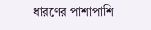ধারণের পাশাপাশি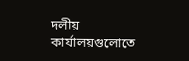দলীয় কার্যালয়গুলোতে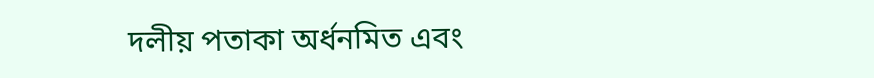দলীয় পতাকা অর্ধনমিত এবং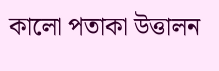কালো পতাকা উত্তালন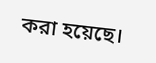করা হয়েছে।